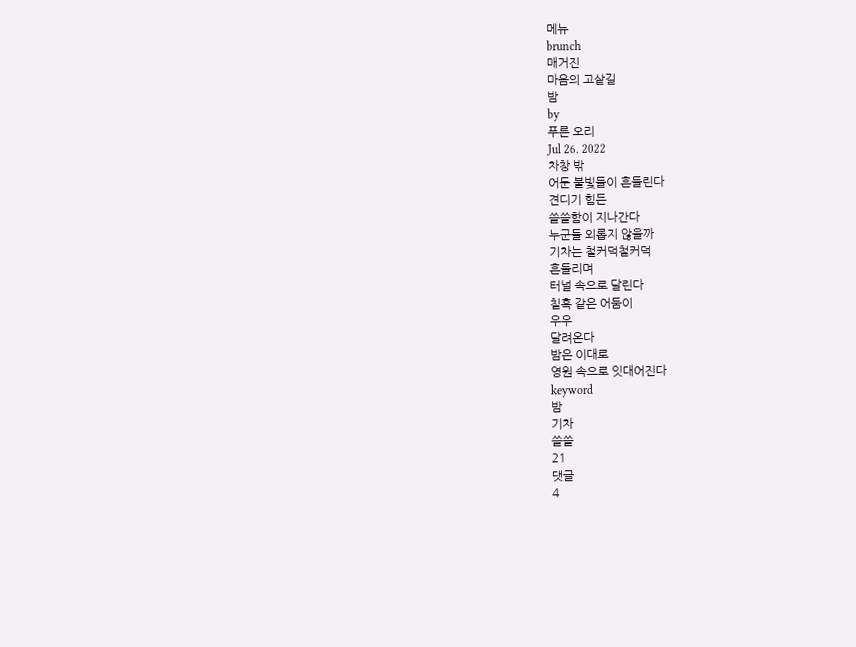메뉴
brunch
매거진
마음의 고샅길
밤
by
푸른 오리
Jul 26. 2022
차창 밖
어둔 불빛들이 흔들린다
견디기 힘든
쓸쓸함이 지나간다
누군들 외롭지 않을까
기차는 철커덕철커덕
흔들리며
터널 속으로 달린다
칠흑 같은 어둠이
우우
달려온다
밤은 이대로
영원 속으로 잇대어진다
keyword
밤
기차
쓸쓸
21
댓글
4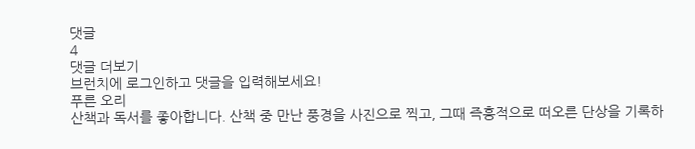댓글
4
댓글 더보기
브런치에 로그인하고 댓글을 입력해보세요!
푸른 오리
산책과 독서를 좋아합니다. 산책 중 만난 풍경을 사진으로 찍고, 그때 즉흥적으로 떠오른 단상을 기록하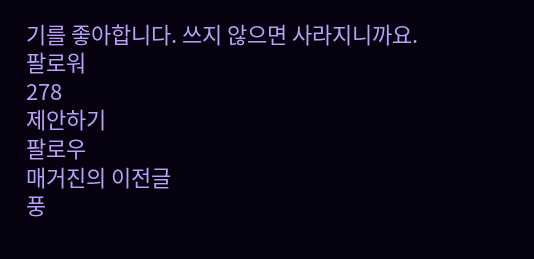기를 좋아합니다. 쓰지 않으면 사라지니까요.
팔로워
278
제안하기
팔로우
매거진의 이전글
풍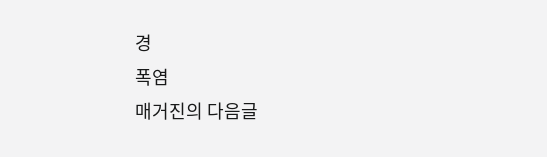경
폭염
매거진의 다음글